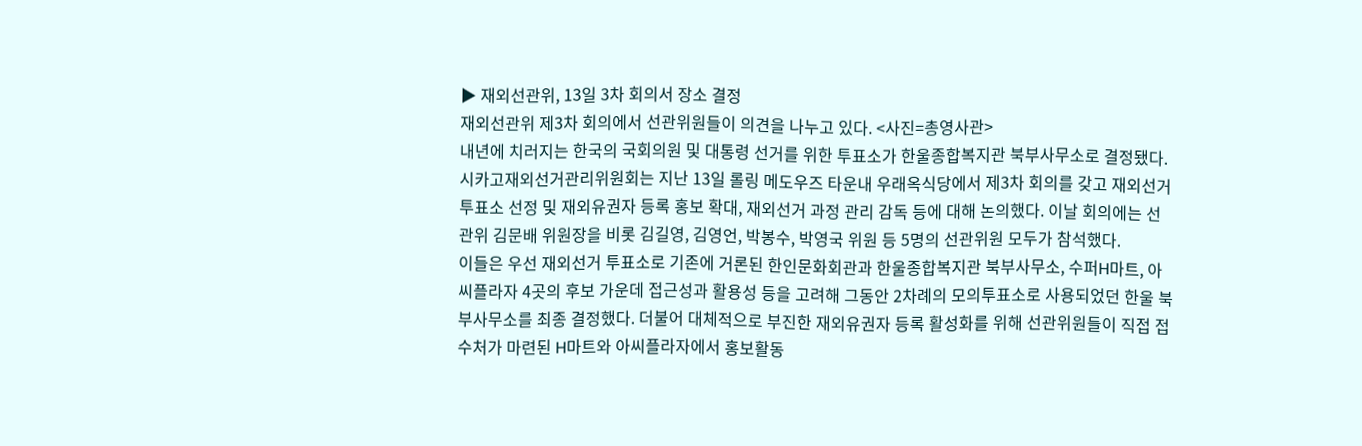▶ 재외선관위, 13일 3차 회의서 장소 결정
재외선관위 제3차 회의에서 선관위원들이 의견을 나누고 있다. <사진=총영사관>
내년에 치러지는 한국의 국회의원 및 대통령 선거를 위한 투표소가 한울종합복지관 북부사무소로 결정됐다.
시카고재외선거관리위원회는 지난 13일 롤링 메도우즈 타운내 우래옥식당에서 제3차 회의를 갖고 재외선거 투표소 선정 및 재외유권자 등록 홍보 확대, 재외선거 과정 관리 감독 등에 대해 논의했다. 이날 회의에는 선관위 김문배 위원장을 비롯 김길영, 김영언, 박봉수, 박영국 위원 등 5명의 선관위원 모두가 참석했다.
이들은 우선 재외선거 투표소로 기존에 거론된 한인문화회관과 한울종합복지관 북부사무소, 수퍼H마트, 아씨플라자 4곳의 후보 가운데 접근성과 활용성 등을 고려해 그동안 2차례의 모의투표소로 사용되었던 한울 북부사무소를 최종 결정했다. 더불어 대체적으로 부진한 재외유권자 등록 활성화를 위해 선관위원들이 직접 접수처가 마련된 H마트와 아씨플라자에서 홍보활동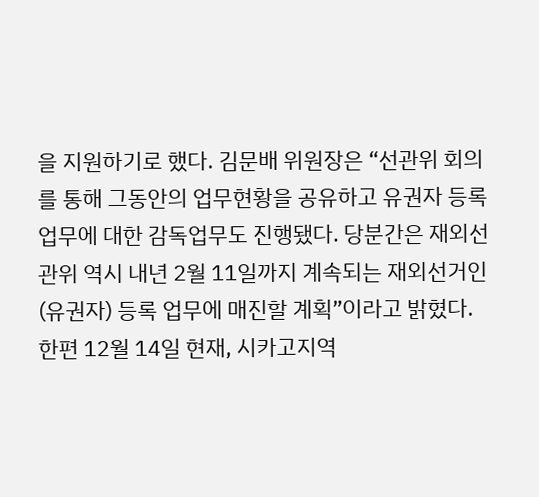을 지원하기로 했다. 김문배 위원장은 “선관위 회의를 통해 그동안의 업무현황을 공유하고 유권자 등록 업무에 대한 감독업무도 진행됐다. 당분간은 재외선관위 역시 내년 2월 11일까지 계속되는 재외선거인(유권자) 등록 업무에 매진할 계획”이라고 밝혔다.
한편 12월 14일 현재, 시카고지역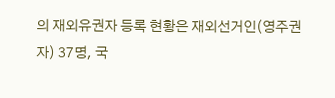의 재외유권자 등록 현황은 재외선거인(영주권자) 37명, 국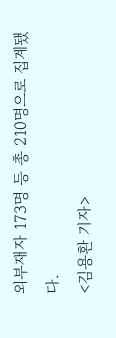외부재자 173명 등 총 210명으로 집계됐다.
<김용환 기자>